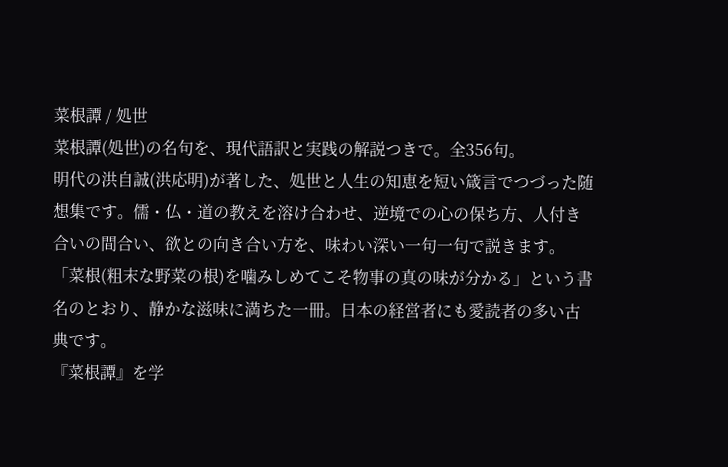菜根譚 / 処世
菜根譚(処世)の名句を、現代語訳と実践の解説つきで。全356句。
明代の洪自誠(洪応明)が著した、処世と人生の知恵を短い箴言でつづった随想集です。儒・仏・道の教えを溶け合わせ、逆境での心の保ち方、人付き合いの間合い、欲との向き合い方を、味わい深い一句一句で説きます。「菜根(粗末な野菜の根)を噛みしめてこそ物事の真の味が分かる」という書名のとおり、静かな滋味に満ちた一冊。日本の経営者にも愛読者の多い古典です。
『菜根譚』を学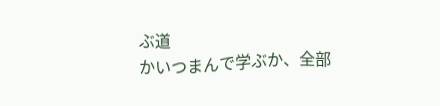ぶ道
かいつまんで学ぶか、全部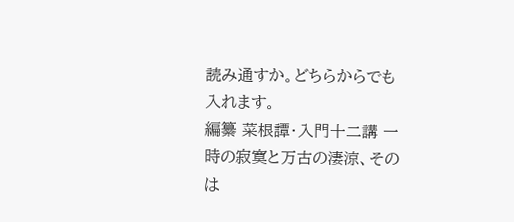読み通すか。どちらからでも入れます。
編纂 菜根譚・入門十二講 一時の寂寞と万古の淒涼、そのは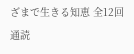ざまで生きる知恵 全12回 通読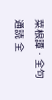菜根譚・全句通読 全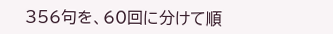356句を、60回に分けて順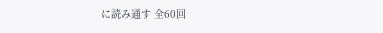に読み通す 全60回